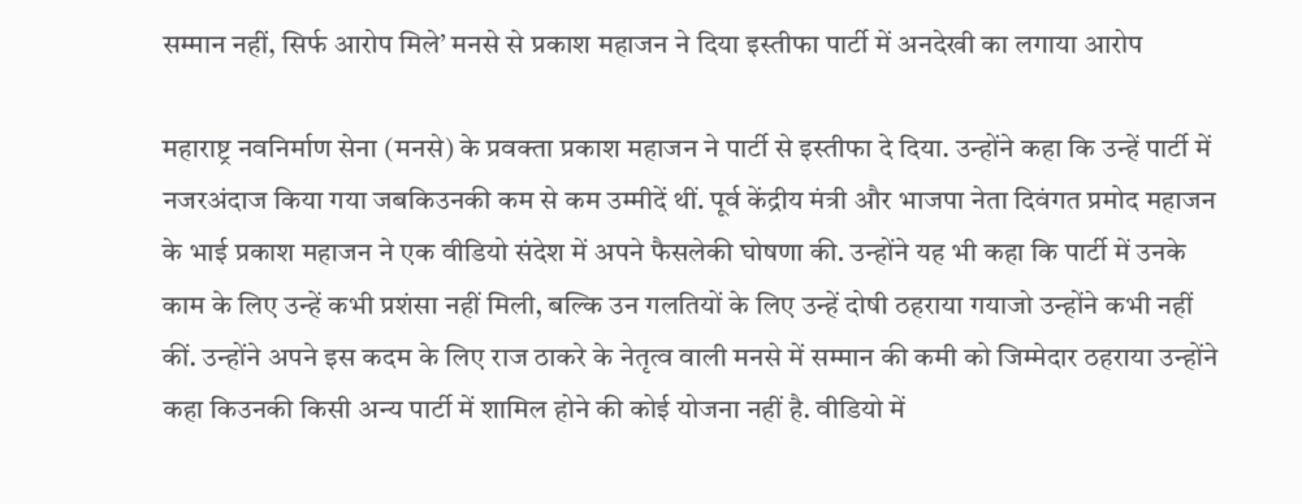सम्मान नहीं, सिर्फ आरोप मिले’ मनसे से प्रकाश महाजन ने दिया इस्तीफा पार्टी में अनदेखी का लगाया आरोप

महाराष्ट्र नवनिर्माण सेना (मनसे) के प्रवक्ता प्रकाश महाजन ने पार्टी से इस्तीफा दे दिया. उन्होंने कहा कि उन्हें पार्टी में नजरअंदाज किया गया जबकिउनकी कम से कम उम्मीदें थीं. पूर्व केंद्रीय मंत्री और भाजपा नेता दिवंगत प्रमोद महाजन के भाई प्रकाश महाजन ने एक वीडियो संदेश में अपने फैसलेकी घोषणा की. उन्होंने यह भी कहा कि पार्टी में उनके काम के लिए उन्हें कभी प्रशंसा नहीं मिली, बल्कि उन गलतियों के लिए उन्हें दोषी ठहराया गयाजो उन्होंने कभी नहीं कीं. उन्होंने अपने इस कदम के लिए राज ठाकरे के नेतृत्व वाली मनसे में सम्मान की कमी को जिम्मेदार ठहराया उन्होंने कहा किउनकी किसी अन्य पार्टी में शामिल होने की कोई योजना नहीं है. वीडियो में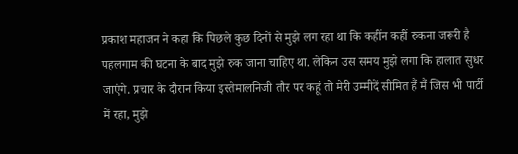प्रकाश महाजन ने कहा कि पिछले कुछ दिनों से मुझे लग रहा था कि कहींन कहीं रुकना जरूरी है पहलगाम की घटना के बाद मुझे रुक जाना चाहिए था. लेकिन उस समय मुझे लगा कि हालात सुधर जाएंगे. प्रचार के दौरान किया इस्तेमालनिजी तौर पर कहूं तो मेरी उम्मीदें सीमित हैं मैं जिस भी पार्टी में रहा, मुझे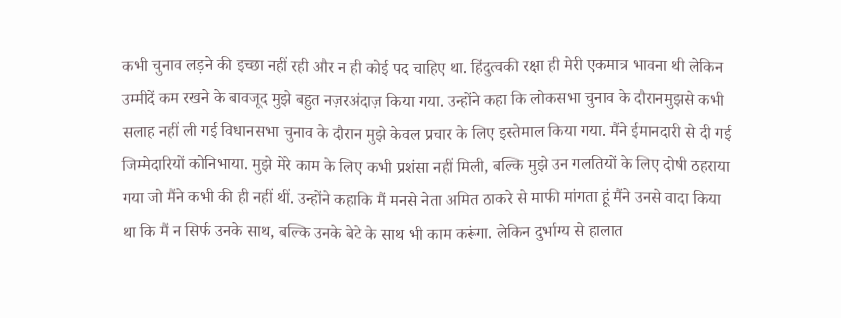कभी चुनाव लड़ने की इच्छा नहीं रही और न ही कोई पद चाहिए था. हिंदुत्वकी रक्षा ही मेरी एकमात्र भावना थी लेकिन उम्मीदें कम रखने के बावजूद मुझे बहुत नज़रअंदाज़ किया गया. उन्होंने कहा कि लोकसभा चुनाव के दौरानमुझसे कभी सलाह नहीं ली गई विधानसभा चुनाव के दौरान मुझे केवल प्रचार के लिए इस्तेमाल किया गया. मैंने ईमानदारी से दी गई जिम्मेदारियों कोनिभाया. मुझे मेरे काम के लिए कभी प्रशंसा नहीं मिली, बल्कि मुझे उन गलतियों के लिए दोषी ठहराया गया जो मैंने कभी की ही नहीं थीं. उन्होंने कहाकि मैं मनसे नेता अमित ठाकरे से माफी मांगता हूं मैंने उनसे वादा किया था कि मैं न सिर्फ उनके साथ, बल्कि उनके बेटे के साथ भी काम करूंगा. लेकिन दुर्भाग्य से हालात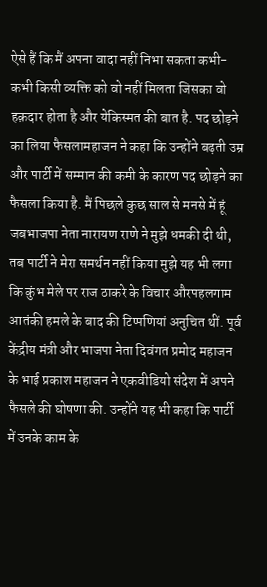ऐसे हैं कि मैं अपना वादा नहीं निभा सकता कभी-कभी किसी व्यक्ति को वो नहीं मिलता जिसका वो हक़दार होता है और येकिस्मत की बात है. पद छोड़ने का लिया फैसलामहाजन ने कहा कि उन्होंने बढ़ती उम्र और पार्टी में सम्मान की कमी के कारण पद छोड़ने का फैसला किया है. मैं पिछले कुछ साल से मनसे में हूं जबभाजपा नेता नारायण राणे ने मुझे धमकी दी थी, तब पार्टी ने मेरा समर्थन नहीं किया मुझे यह भी लगा कि कुंभ मेले पर राज ठाकरे के विचार औरपहलगाम आतंकी हमले के बाद की टिप्पणियां अनुचित थीं. पूर्व केंद्रीय मंत्री और भाजपा नेता दिवंगत प्रमोद महाजन के भाई प्रकाश महाजन ने एकवीडियो संदेश में अपने फैसले की घोषणा की. उन्होंने यह भी कहा कि पार्टी में उनके काम के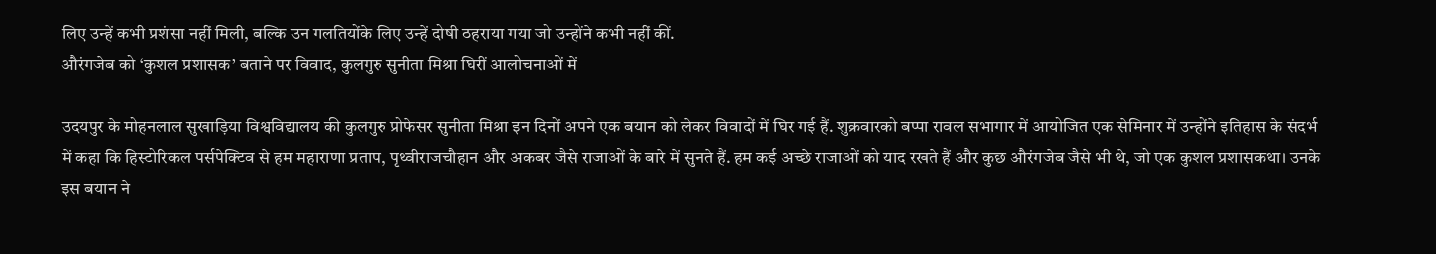लिए उन्हें कभी प्रशंसा नहीं मिली, बल्कि उन गलतियोंके लिए उन्हें दोषी ठहराया गया जो उन्होंने कभी नहीं कीं.
औरंगजेब को ‘कुशल प्रशासक’ बताने पर विवाद, कुलगुरु सुनीता मिश्रा घिरीं आलोचनाओं में

उदयपुर के मोहनलाल सुखाड़िया विश्वविद्यालय की कुलगुरु प्रोफेसर सुनीता मिश्रा इन दिनों अपने एक बयान को लेकर विवादों में घिर गई हैं. शुक्रवारको बप्पा रावल सभागार में आयोजित एक सेमिनार में उन्होंने इतिहास के संदर्भ में कहा कि हिस्टोरिकल पर्सपेक्टिव से हम महाराणा प्रताप, पृथ्वीराजचौहान और अकबर जैसे राजाओं के बारे में सुनते हैं. हम कई अच्छे राजाओं को याद रखते हैं और कुछ औरंगजेब जैसे भी थे, जो एक कुशल प्रशासकथा। उनके इस बयान ने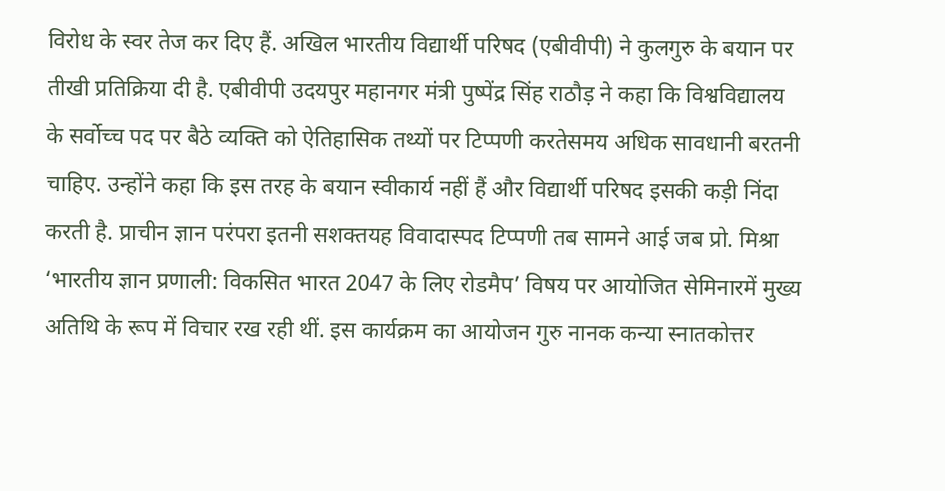विरोध के स्वर तेज कर दिए हैं. अखिल भारतीय विद्यार्थी परिषद (एबीवीपी) ने कुलगुरु के बयान पर तीखी प्रतिक्रिया दी है. एबीवीपी उदयपुर महानगर मंत्री पुष्पेंद्र सिंह राठौड़ ने कहा कि विश्वविद्यालय के सर्वोच्च पद पर बैठे व्यक्ति को ऐतिहासिक तथ्यों पर टिप्पणी करतेसमय अधिक सावधानी बरतनी चाहिए. उन्होंने कहा कि इस तरह के बयान स्वीकार्य नहीं हैं और विद्यार्थी परिषद इसकी कड़ी निंदा करती है. प्राचीन ज्ञान परंपरा इतनी सशक्तयह विवादास्पद टिप्पणी तब सामने आई जब प्रो. मिश्रा ‘भारतीय ज्ञान प्रणाली: विकसित भारत 2047 के लिए रोडमैप’ विषय पर आयोजित सेमिनारमें मुख्य अतिथि के रूप में विचार रख रही थीं. इस कार्यक्रम का आयोजन गुरु नानक कन्या स्नातकोत्तर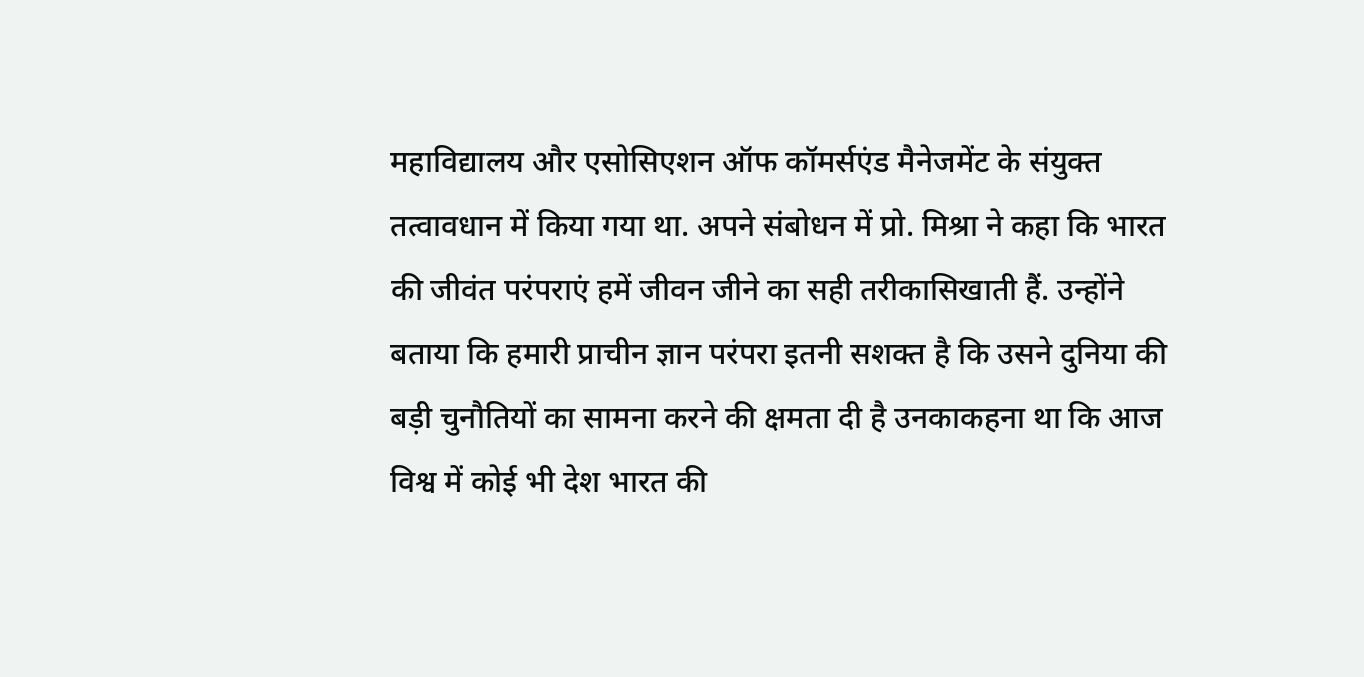महाविद्यालय और एसोसिएशन ऑफ कॉमर्सएंड मैनेजमेंट के संयुक्त तत्वावधान में किया गया था. अपने संबोधन में प्रो. मिश्रा ने कहा कि भारत की जीवंत परंपराएं हमें जीवन जीने का सही तरीकासिखाती हैं. उन्होंने बताया कि हमारी प्राचीन ज्ञान परंपरा इतनी सशक्त है कि उसने दुनिया की बड़ी चुनौतियों का सामना करने की क्षमता दी है उनकाकहना था कि आज विश्व में कोई भी देश भारत की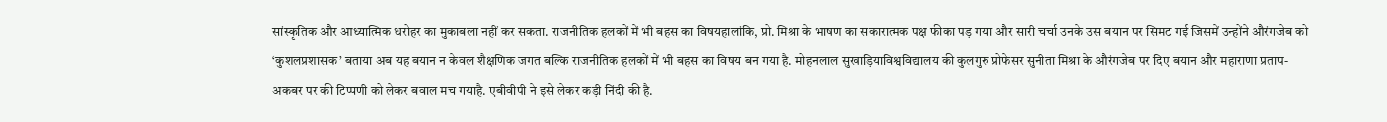सांस्कृतिक और आध्यात्मिक धरोहर का मुकाबला नहीं कर सकता. राजनीतिक हलकों में भी बहस का विषयहालांकि, प्रो. मिश्रा के भाषण का सकारात्मक पक्ष फीका पड़ गया और सारी चर्चा उनके उस बयान पर सिमट गई जिसमें उन्होंने औरंगजेब को ‘कुशलप्रशासक’ बताया अब यह बयान न केवल शैक्षणिक जगत बल्कि राजनीतिक हलकों में भी बहस का विषय बन गया है. मोहनलाल सुखाड़ियाविश्वविद्यालय की कुलगुरु प्रोफेसर सुनीता मिश्रा के औरंगजेब पर दिए बयान और महाराणा प्रताप-अकबर पर की टिप्पणी को लेकर बवाल मच गयाहै. एबीवीपी ने इसे लेकर कड़ी निंदी की है.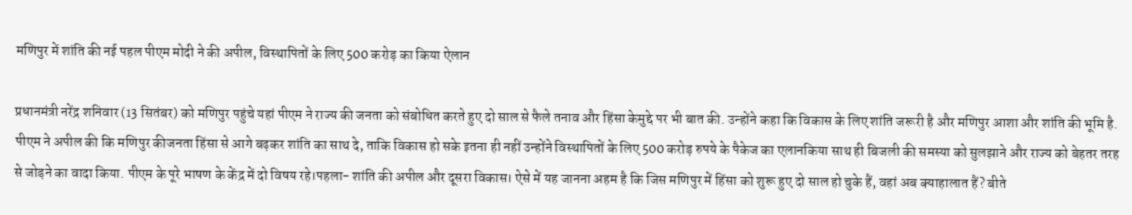मणिपुर में शांति की नई पहल पीएम मोदी ने की अपील, विस्थापितों के लिए 500 करोड़ का किया ऐलान

प्रधानमंत्री नरेंद्र शनिवार (13 सितंबर) को मणिपुर पहुंचे यहां पीएम ने राज्य की जनता को संबोधित करते हुए दो साल से फैले तनाव और हिंसा केमुद्दे पर भी बात की. उन्होंने कहा कि विकास के लिए शांति जरूरी है और मणिपुर आशा और शांति की भूमि है. पीएम ने अपील की कि मणिपुर कीजनता हिंसा से आगे बढ़कर शांति का साथ दे, ताकि विकास हो सके इतना ही नहीं उन्होंने विस्थापितों के लिए 500 करोड़ रुपये के पैकेज का एलानकिया साथ ही बिजली की समस्या को सुलझाने और राज्य को बेहतर तरह से जोड़ने का वादा किया. पीएम के पूरे भाषण के केंद्र में दो विषय रहे।पहला- शांति की अपील और दूसरा विकास। ऐसे में यह जानना अहम है कि जिस मणिपुर में हिंसा को शुरू हुए दो साल हो चुके हैं, वहां अब क्याहालात हैं? बीते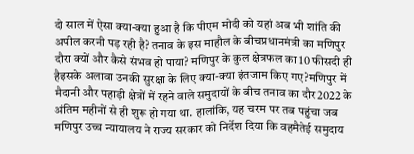दो साल में ऐसा क्या-क्या हुआ है कि पीएम मोदी को यहां अब भी शांति की अपील करनी पड़ रही है? तनाव के इस माहौल के बीचप्रधानमंत्री का मणिपुर दौरा क्यों और कैसे संभव हो पाया? मणिपुर के कुल क्षेत्रफल का 10 फीसदी ही हैइसके अलावा उनकी सुरक्षा के लिए क्या-क्या इंतजाम किए गए?मणिपुर में मैदानी और पहाड़ी क्षेत्रों में रहने वाले समुदायों के बीच तनाव का दौर2022 के अंतिम महीनों से ही शुरू हो गया था. हालांकि, यह चरम पर तब पहुंचा जब मणिपुर उच्च न्यायालय ने राज्य सरकार को निर्देश दिया कि वहमैतेई समुदाय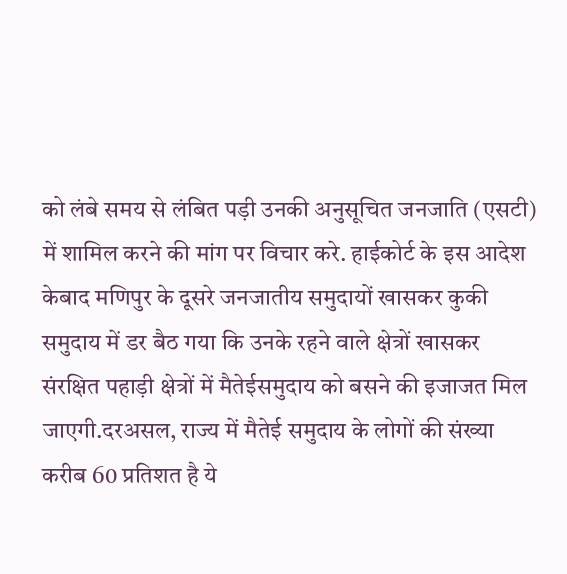को लंबे समय से लंबित पड़ी उनकी अनुसूचित जनजाति (एसटी) में शामिल करने की मांग पर विचार करे. हाईकोर्ट के इस आदेश केबाद मणिपुर के दूसरे जनजातीय समुदायों खासकर कुकी समुदाय में डर बैठ गया कि उनके रहने वाले क्षेत्रों खासकर संरक्षित पहाड़ी क्षेत्रों में मैतेईसमुदाय को बसने की इजाजत मिल जाएगी.दरअसल, राज्य में मैतेई समुदाय के लोगों की संख्या करीब 60 प्रतिशत है ये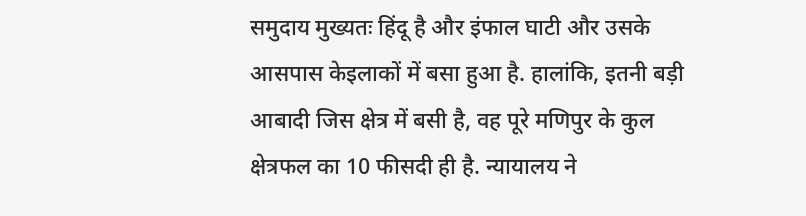समुदाय मुख्यतः हिंदू है और इंफाल घाटी और उसके आसपास केइलाकों में बसा हुआ है. हालांकि, इतनी बड़ी आबादी जिस क्षेत्र में बसी है, वह पूरे मणिपुर के कुल क्षेत्रफल का 10 फीसदी ही है. न्यायालय ने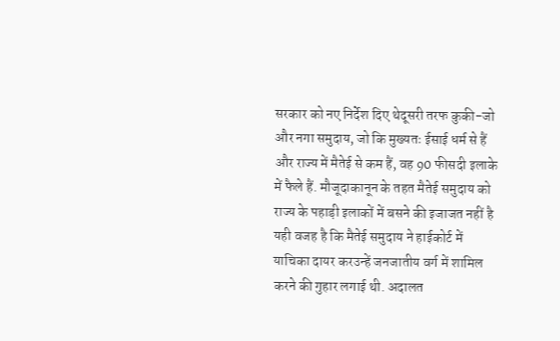सरकार को नए निर्देश दिए थेदूसरी तरफ कुकी-जो और नगा समुदाय, जो कि मुख्यतः ईसाई धर्म से हैं और राज्य में मैतेई से कम हैं, वह 90 फीसदी इलाके में फैले हैं. मौजूदाकानून के तहत मैतेई समुदाय को राज्य के पहाड़ी इलाकों में बसने की इजाजत नहीं है यही वजह है कि मैतेई समुदाय ने हाईकोर्ट में याचिका दायर करउन्हें जनजातीय वर्ग में शामिल करने की गुहार लगाई थी. अदालत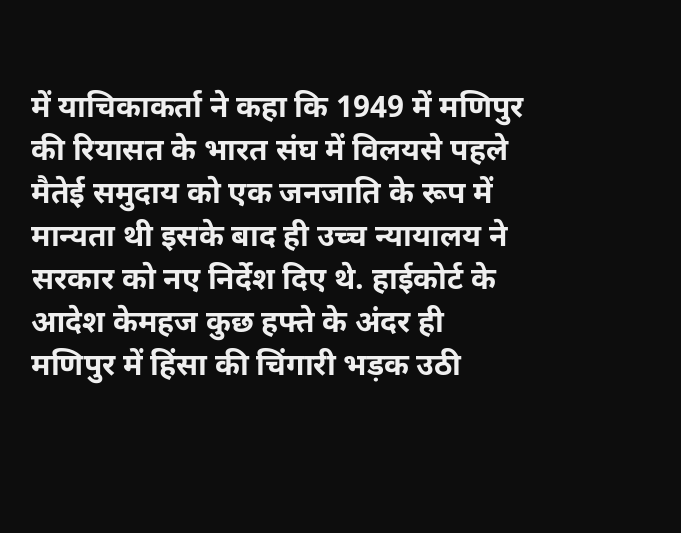में याचिकाकर्ता ने कहा कि 1949 में मणिपुर की रियासत के भारत संघ में विलयसे पहले मैतेई समुदाय को एक जनजाति के रूप में मान्यता थी इसके बाद ही उच्च न्यायालय ने सरकार को नए निर्देश दिए थे. हाईकोर्ट के आदेश केमहज कुछ हफ्ते के अंदर ही मणिपुर में हिंसा की चिंगारी भड़क उठी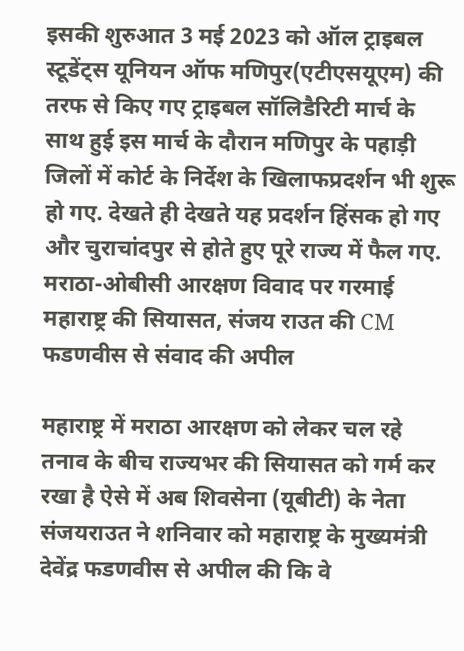इसकी शुरुआत 3 मई 2023 को ऑल ट्राइबल स्टूडेंट्स यूनियन ऑफ मणिपुर(एटीएसयूएम) की तरफ से किए गए ट्राइबल सॉलिडैरिटी मार्च के साथ हुई इस मार्च के दौरान मणिपुर के पहाड़ी जिलों में कोर्ट के निर्देश के खिलाफप्रदर्शन भी शुरू हो गए. देखते ही देखते यह प्रदर्शन हिंसक हो गए और चुराचांदपुर से होते हुए पूरे राज्य में फैल गए.
मराठा-ओबीसी आरक्षण विवाद पर गरमाई महाराष्ट्र की सियासत, संजय राउत की CM फडणवीस से संवाद की अपील

महाराष्ट्र में मराठा आरक्षण को लेकर चल रहे तनाव के बीच राज्यभर की सियासत को गर्म कर रखा है ऐसे में अब शिवसेना (यूबीटी) के नेता संजयराउत ने शनिवार को महाराष्ट्र के मुख्यमंत्री देवेंद्र फडणवीस से अपील की कि वे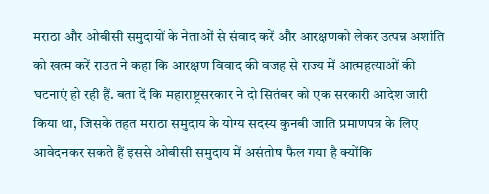मराठा और ओबीसी समुदायों के नेताओं से संवाद करें और आरक्षणको लेकर उत्पन्न अशांति को खत्म करें राउत ने कहा कि आरक्षण विवाद की वजह से राज्य में आत्महत्याओं की घटनाएं हो रही हैं. बता दें कि महाराष्ट्रसरकार ने दो सितंबर को एक सरकारी आदेश जारी किया था, जिसके तहत मराठा समुदाय के योग्य सदस्य कुनबी जाति प्रमाणपत्र के लिए आवेदनकर सकते हैं इससे ओबीसी समुदाय में असंतोष फैल गया है क्योंकि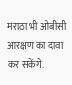मराठा भी ओबीसी आरक्षण का दावा कर सकेंगे.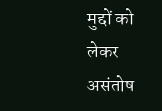मुद्दों को लेकर असंतोष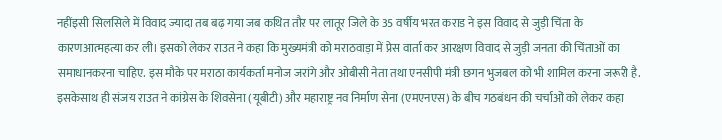नहींइसी सिलसिले में विवाद ज्यादा तब बढ़ गया जब कथित तौर पर लातूर जिले के 35 वर्षीय भरत कराड ने इस विवाद से जुड़ी चिंता के कारणआत्महत्या कर ली। इसको लेकर राउत ने कहा कि मुख्यमंत्री को मराठवाड़ा में प्रेस वार्ता कर आरक्षण विवाद से जुड़ी जनता की चिंताओं का समाधानकरना चाहिए. इस मौके पर मराठा कार्यकर्ता मनोज जरांगे और ओबीसी नेता तथा एनसीपी मंत्री छगन भुजबल को भी शामिल करना जरूरी है. इसकेसाथ ही संजय राउत ने कांग्रेस के शिवसेना (यूबीटी) और महाराष्ट्र नव निर्माण सेना (एमएनएस) के बीच गठबंधन की चर्चाओं को लेकर कहा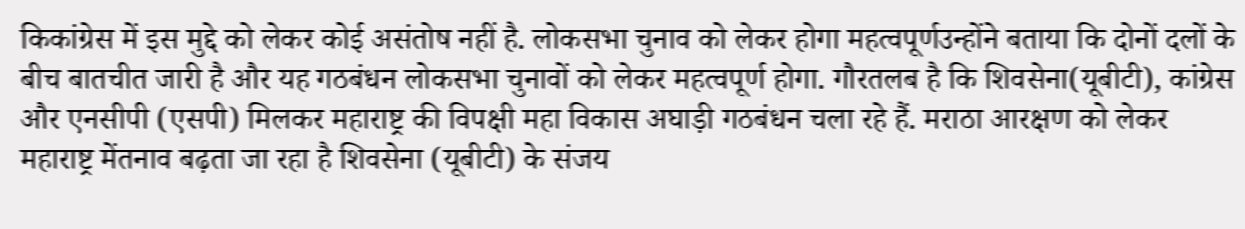किकांग्रेस में इस मुद्दे को लेकर कोई असंतोष नहीं है. लोकसभा चुनाव को लेकर होगा महत्वपूर्णउन्होंने बताया कि दोनों दलों के बीच बातचीत जारी है और यह गठबंधन लोकसभा चुनावों को लेकर महत्वपूर्ण होगा. गौरतलब है कि शिवसेना(यूबीटी), कांग्रेस और एनसीपी (एसपी) मिलकर महाराष्ट्र की विपक्षी महा विकास अघाड़ी गठबंधन चला रहे हैं. मराठा आरक्षण को लेकर महाराष्ट्र मेंतनाव बढ़ता जा रहा है शिवसेना (यूबीटी) के संजय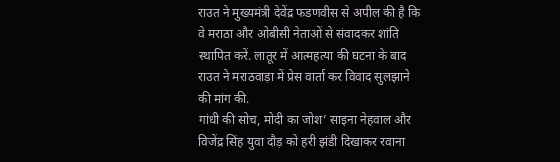राउत ने मुख्यमंत्री देवेंद्र फडणवीस से अपील की है कि वे मराठा और ओबीसी नेताओं से संवादकर शांति स्थापित करें. लातूर में आत्महत्या की घटना के बाद राउत ने मराठवाड़ा में प्रेस वार्ता कर विवाद सुलझाने की मांग की.
गांधी की सोच, मोदी का जोश’ साइना नेहवाल और विजेंद्र सिंह युवा दौड़ को हरी झंडी दिखाकर रवाना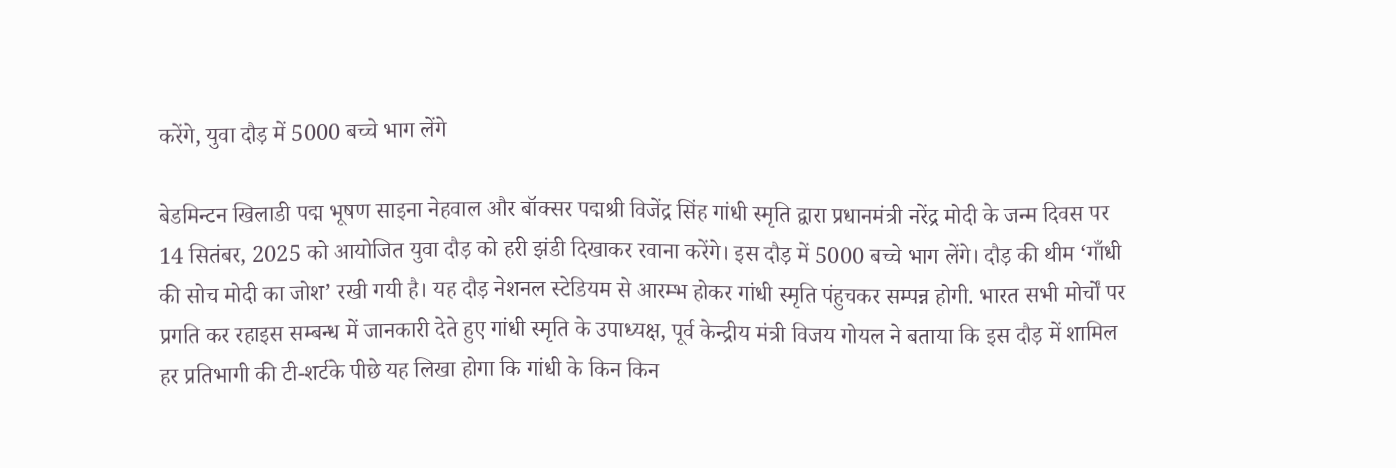करेंगे, युवा दौड़ में 5000 बच्चे भाग लेंगे

बेडमिन्टन खिलाडी पद्म भूषण साइना नेहवाल और बॉक्सर पद्मश्री विजेंद्र सिंह गांधी स्मृति द्वारा प्रधानमंत्री नरेंद्र मोदी के जन्म दिवस पर 14 सितंबर, 2025 को आयोजित युवा दौड़ को हरी झंडी दिखाकर रवाना करेंगे। इस दौड़ में 5000 बच्चे भाग लेंगे। दौड़ की थीम ‘गाँधी की सोच मोदी का जोश’ रखी गयी है। यह दौड़ नेशनल स्टेडियम से आरम्भ होकर गांधी स्मृति पंहुचकर सम्पन्न होगी. भारत सभी मोर्चों पर प्रगति कर रहाइस सम्बन्ध में जानकारी देते हुए गांधी स्मृति के उपाध्यक्ष, पूर्व केन्द्रीय मंत्री विजय गोयल ने बताया कि इस दौड़ में शामिल हर प्रतिभागी की टी-शर्टके पीछे यह लिखा होगा कि गांधी के किन किन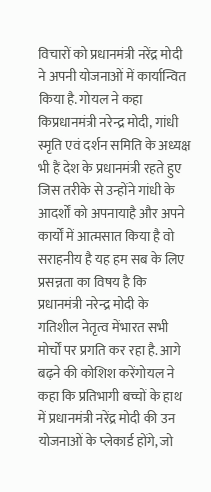विचारों को प्रधानमंत्री नरेंद्र मोदी ने अपनी योजनाओं में कार्यान्वित किया है. गोयल ने कहा किप्रधानमंत्री नरेन्द्र मोदी, गांधी स्मृति एवं दर्शन समिति के अध्यक्ष भी हैं देश के प्रधानमंत्री रहते हुए जिस तरीके से उन्होंने गांधी के आदर्शों को अपनायाहै और अपने कार्यों में आत्मसात किया है वो सराहनीय है यह हम सब के लिए प्रसन्नता का विषय है कि प्रधानमंत्री नरेन्द्र मोदी के गतिशील नेतृत्व मेंभारत सभी मोर्चों पर प्रगति कर रहा है. आगे बढ़ने की कोशिश करेंगोयल ने कहा कि प्रतिभागी बच्चों के हाथ में प्रधानमंत्री नरेंद्र मोदी की उन योजनाओं के प्लेकार्ड होंगे, जो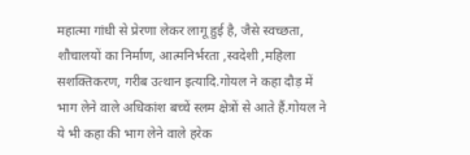महात्मा गांधी से प्रेरणा लेकर लागू हुई है, जैसे स्वच्छता, शौचालयों का निर्माण, आत्मनिर्भरता ,स्वदेशी ,महिला सशक्तिकरण, गरीब उत्थान इत्यादि.गोयल ने कहा दौड़ में भाग लेने वाले अधिकांश बच्चें स्लम क्षेत्रों से आते हैं.गोयल ने ये भी कहा की भाग लेने वाले हरेक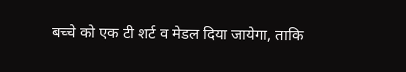बच्चे को एक टी शर्ट व मेडल दिया जायेगा, ताकि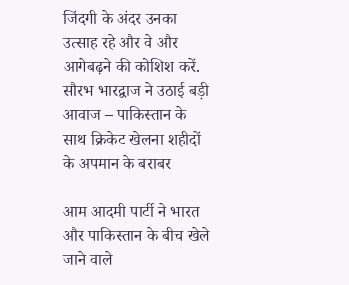जिंदगी के अंदर उनका उत्साह रहे और वे और आगेबढ़ने की कोशिश करें.
सौरभ भारद्वाज ने उठाई बड़ी आवाज – पाकिस्तान के साथ क्रिकेट खेलना शहीदों के अपमान के बराबर

आम आदमी पार्टी ने भारत और पाकिस्तान के बीच खेले जाने वाले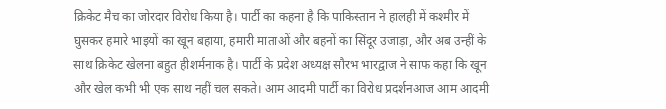क्रिकेट मैच का जोरदार विरोध किया है। पार्टी का कहना है कि पाकिस्तान ने हालही में कश्मीर में घुसकर हमारे भाइयों का खून बहाया, हमारी माताओं और बहनों का सिंदूर उजाड़ा, और अब उन्हीं के साथ क्रिकेट खेलना बहुत हीशर्मनाक है। पार्टी के प्रदेश अध्यक्ष सौरभ भारद्वाज ने साफ कहा कि खून और खेल कभी भी एक साथ नहीं चल सकते। आम आदमी पार्टी का विरोध प्रदर्शनआज आम आदमी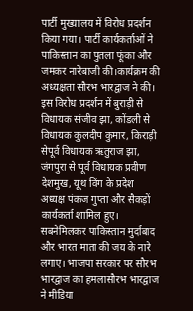पार्टी मुख्यालय में विरोध प्रदर्शन किया गया। पार्टी कार्यकर्ताओं ने पाकिस्तान का पुतला फूंका और जमकर नारेबाजी की।कार्यक्रम की अध्यक्षता सौरभ भारद्वाज ने की। इस विरोध प्रदर्शन में बुराड़ी से विधायक संजीव झा, कोंडली से विधायक कुलदीप कुमार, किराड़ी सेपूर्व विधायक ऋतुराज झा, जंगपुरा से पूर्व विधायक प्रवीण देशमुख, यूथ विंग के प्रदेश अध्यक्ष पंकज गुप्ता और सैकड़ों कार्यकर्ता शामिल हुए। सबनेमिलकर पाकिस्तान मुर्दाबाद और भारत माता की जय के नारे लगाए। भाजपा सरकार पर सौरभ भारद्वाज का हमलासौरभ भारद्वाज ने मीडिया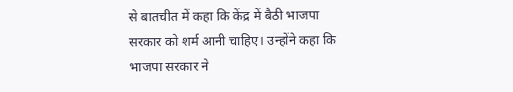से बातचीत में कहा कि केंद्र में बैठी भाजपा सरकार को शर्म आनी चाहिए। उन्होंने कहा कि भाजपा सरकार ने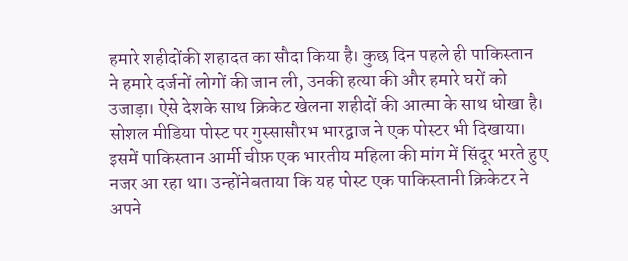हमारे शहीदोंकी शहादत का सौदा किया है। कुछ दिन पहले ही पाकिस्तान ने हमारे दर्जनों लोगों की जान ली, उनकी हत्या की और हमारे घरों को उजाड़ा। ऐसे देशके साथ क्रिकेट खेलना शहीदों की आत्मा के साथ धोखा है। सोशल मीडिया पोस्ट पर गुस्सासौरभ भारद्वाज ने एक पोस्टर भी दिखाया। इसमें पाकिस्तान आर्मी चीफ़ एक भारतीय महिला की मांग में सिंदूर भरते हुए नजर आ रहा था। उन्होंनेबताया कि यह पोस्ट एक पाकिस्तानी क्रिकेटर ने अपने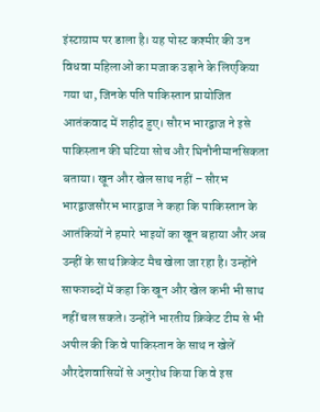इंस्टाग्राम पर डाला है। यह पोस्ट कश्मीर की उन विधवा महिलाओं का मजाक उड़ाने के लिएकिया गया था, जिनके पति पाकिस्तान प्रायोजित आतंकवाद में शहीद हुए। सौरभ भारद्वाज ने इसे पाकिस्तान की घटिया सोच और घिनौनीमानसिकता बताया। खून और खेल साथ नहीं – सौरभ भारद्वाजसौरभ भारद्वाज ने कहा कि पाकिस्तान के आतंकियों ने हमारे भाइयों का खून बहाया और अब उन्हीं के साथ क्रिकेट मैच खेला जा रहा है। उन्होंने साफशब्दों में कहा कि खून और खेल कभी भी साथ नहीं चल सकते। उन्होंने भारतीय क्रिकेट टीम से भी अपील की कि वे पाकिस्तान के साथ न खेलें औरदेशवासियों से अनुरोध किया कि वे इस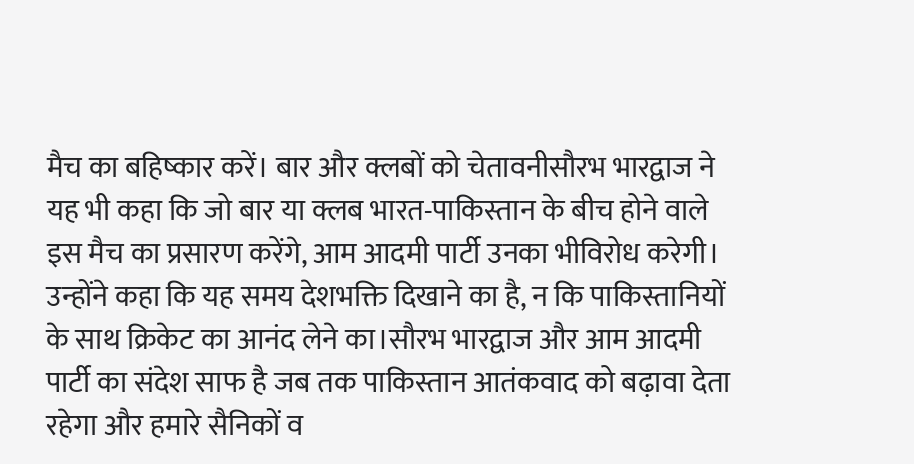मैच का बहिष्कार करें। बार और क्लबों को चेतावनीसौरभ भारद्वाज ने यह भी कहा कि जो बार या क्लब भारत-पाकिस्तान के बीच होने वाले इस मैच का प्रसारण करेंगे, आम आदमी पार्टी उनका भीविरोध करेगी। उन्होंने कहा कि यह समय देशभक्ति दिखाने का है, न कि पाकिस्तानियों के साथ क्रिकेट का आनंद लेने का।सौरभ भारद्वाज और आम आदमी पार्टी का संदेश साफ है जब तक पाकिस्तान आतंकवाद को बढ़ावा देता रहेगा और हमारे सैनिकों व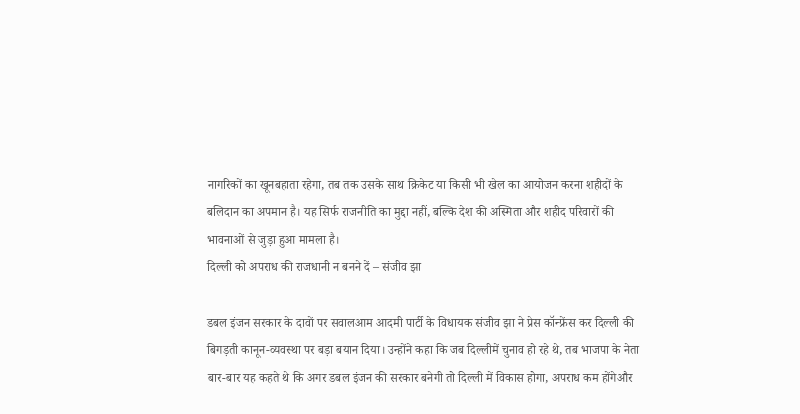नागरिकों का खूनबहाता रहेगा, तब तक उसके साथ क्रिकेट या किसी भी खेल का आयोजन करना शहीदों के बलिदान का अपमान है। यह सिर्फ राजनीति का मुद्दा नहीं, बल्कि देश की अस्मिता और शहीद परिवारों की भावनाओं से जुड़ा हुआ मामला है।
दिल्ली को अपराध की राजधानी न बनने दें – संजीव झा

डबल इंजन सरकार के दावों पर सवालआम आदमी पार्टी के विधायक संजीव झा ने प्रेस कॉन्फ्रेंस कर दिल्ली की बिगड़ती कानून-व्यवस्था पर बड़ा बयान दिया। उन्होंने कहा कि जब दिल्लीमें चुनाव हो रहे थे, तब भाजपा के नेता बार-बार यह कहते थे कि अगर डबल इंजन की सरकार बनेगी तो दिल्ली में विकास होगा, अपराध कम होंगेऔर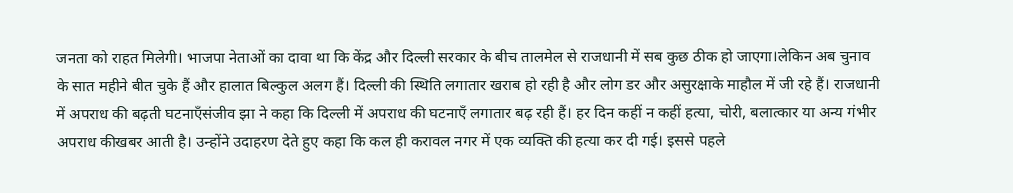जनता को राहत मिलेगी। भाजपा नेताओं का दावा था कि केंद्र और दिल्ली सरकार के बीच तालमेल से राजधानी में सब कुछ ठीक हो जाएगा।लेकिन अब चुनाव के सात महीने बीत चुके हैं और हालात बिल्कुल अलग हैं। दिल्ली की स्थिति लगातार खराब हो रही है और लोग डर और असुरक्षाके माहौल में जी रहे हैं। राजधानी में अपराध की बढ़ती घटनाएँसंजीव झा ने कहा कि दिल्ली में अपराध की घटनाएँ लगातार बढ़ रही हैं। हर दिन कहीं न कहीं हत्या, चोरी, बलात्कार या अन्य गंभीर अपराध कीखबर आती है। उन्होंने उदाहरण देते हुए कहा कि कल ही करावल नगर में एक व्यक्ति की हत्या कर दी गई। इससे पहले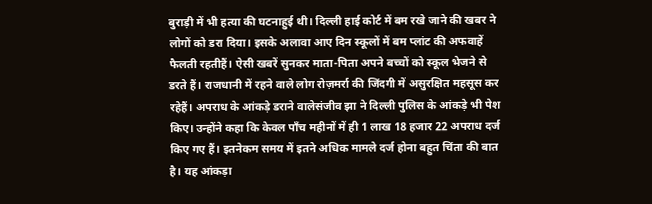बुराड़ी में भी हत्या की घटनाहुई थी। दिल्ली हाई कोर्ट में बम रखे जाने की खबर ने लोगों को डरा दिया। इसके अलावा आए दिन स्कूलों में बम प्लांट की अफवाहें फैलती रहतीहैं। ऐसी खबरें सुनकर माता-पिता अपने बच्चों को स्कूल भेजने से डरते हैं। राजधानी में रहने वाले लोग रोज़मर्रा की जिंदगी में असुरक्षित महसूस कर रहेहैं। अपराध के आंकड़े डराने वालेसंजीव झा ने दिल्ली पुलिस के आंकड़े भी पेश किए। उन्होंने कहा कि केवल पाँच महीनों में ही 1 लाख 18 हजार 22 अपराध दर्ज किए गए हैं। इतनेकम समय में इतने अधिक मामले दर्ज होना बहुत चिंता की बात है। यह आंकड़ा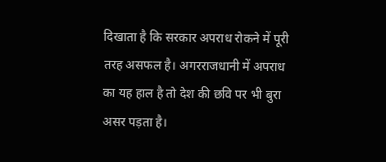दिखाता है कि सरकार अपराध रोकने में पूरी तरह असफल है। अगरराजधानी में अपराध का यह हाल है तो देश की छवि पर भी बुरा असर पड़ता है।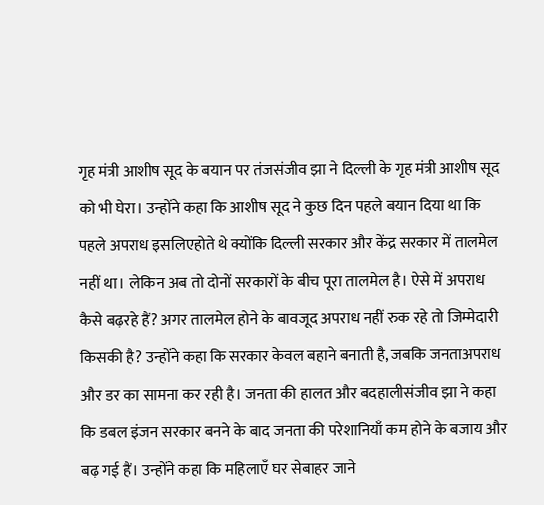गृह मंत्री आशीष सूद के बयान पर तंजसंजीव झा ने दिल्ली के गृह मंत्री आशीष सूद को भी घेरा। उन्होंने कहा कि आशीष सूद ने कुछ दिन पहले बयान दिया था कि पहले अपराध इसलिएहोते थे क्योंकि दिल्ली सरकार और केंद्र सरकार में तालमेल नहीं था। लेकिन अब तो दोनों सरकारों के बीच पूरा तालमेल है। ऐसे में अपराध कैसे बढ़रहे हैं? अगर तालमेल होने के बावजूद अपराध नहीं रुक रहे तो जिम्मेदारी किसकी है? उन्होंने कहा कि सरकार केवल बहाने बनाती है, जबकि जनताअपराध और डर का सामना कर रही है। जनता की हालत और बदहालीसंजीव झा ने कहा कि डबल इंजन सरकार बनने के बाद जनता की परेशानियाँ कम होने के बजाय और बढ़ गई हैं। उन्होंने कहा कि महिलाएँ घर सेबाहर जाने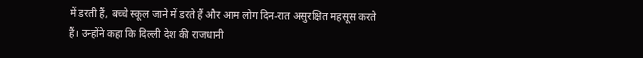में डरती हैं, बच्चे स्कूल जाने में डरते हैं और आम लोग दिन-रात असुरक्षित महसूस करते हैं। उन्होंने कहा कि दिल्ली देश की राजधानी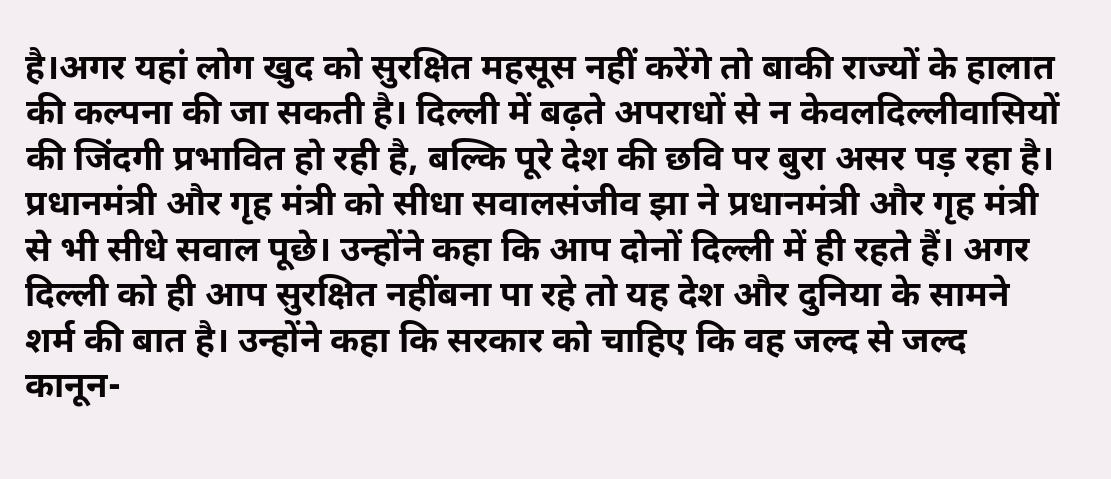है।अगर यहां लोग खुद को सुरक्षित महसूस नहीं करेंगे तो बाकी राज्यों के हालात की कल्पना की जा सकती है। दिल्ली में बढ़ते अपराधों से न केवलदिल्लीवासियों की जिंदगी प्रभावित हो रही है, बल्कि पूरे देश की छवि पर बुरा असर पड़ रहा है। प्रधानमंत्री और गृह मंत्री को सीधा सवालसंजीव झा ने प्रधानमंत्री और गृह मंत्री से भी सीधे सवाल पूछे। उन्होंने कहा कि आप दोनों दिल्ली में ही रहते हैं। अगर दिल्ली को ही आप सुरक्षित नहींबना पा रहे तो यह देश और दुनिया के सामने शर्म की बात है। उन्होंने कहा कि सरकार को चाहिए कि वह जल्द से जल्द कानून-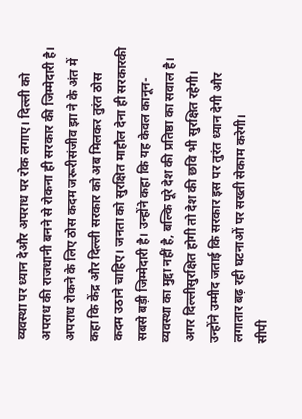व्यवस्था पर ध्यान देऔर अपराध पर रोक लगाए। दिल्ली को अपराध की राजधानी बनने से रोकना ही सरकार की जिम्मेदारी है। अपराध रोकने के लिए ठोस कदम जरूरीसंजीव झा ने के अंत में कहा कि केंद्र और दिल्ली सरकार को अब मिलकर तुरंत ठोस कदम उठाने चाहिए। जनता को सुरक्षित माहौल देना ही सरकारकी सबसे बड़ी जिम्मेदारी है। उन्होंने कहा कि यह केवल कानून-व्यवस्था का मुद्दा नहीं है, बल्कि पूरे देश की प्रतिष्ठा का सवाल है। अगर दिल्लीसुरक्षित होगी तो देश की छवि भी सुरक्षित रहेगी। उन्होंने उम्मीद जताई कि सरकार इस पर तुरंत ध्यान देगी और लगातार बढ़ रही घटनाओं पर सख्ती सेकाम करेगी।
सीपी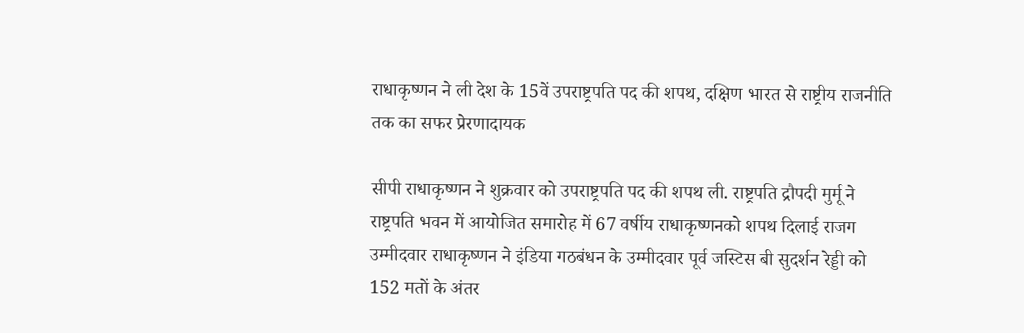राधाकृष्णन ने ली देश के 15वें उपराष्ट्रपति पद की शपथ, दक्षिण भारत से राष्ट्रीय राजनीति तक का सफर प्रेरणादायक

सीपी राधाकृष्णन ने शुक्रवार को उपराष्ट्रपति पद की शपथ ली. राष्ट्रपति द्रौपदी मुर्मू ने राष्ट्रपति भवन में आयोजित समारोह में 67 वर्षीय राधाकृष्णनको शपथ दिलाई राजग उम्मीदवार राधाकृष्णन ने इंडिया गठबंधन के उम्मीदवार पूर्व जस्टिस बी सुदर्शन रेड्डी को 152 मतों के अंतर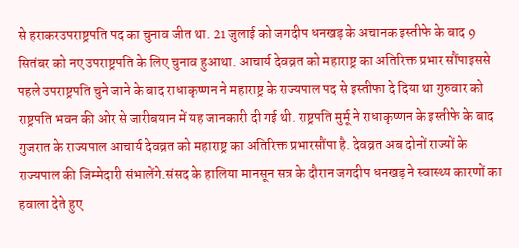से हराकरउपराष्ट्रपति पद का चुनाव जीत था. 21 जुलाई को जगदीप धनखड़ के अचानक इस्तीफे के बाद 9 सितंबर को नए उपराष्ट्रपति के लिए चुनाव हुआथा. आचार्य देवव्रत को महाराष्ट्र का अतिरिक्त प्रभार सौंपाइससे पहले उपराष्ट्रपति चुने जाने के बाद राधाकृष्णन ने महाराष्ट्र के राज्यपाल पद से इस्तीफा दे दिया था गुरुवार को राष्ट्रपति भवन की ओर से जारीबयान में यह जानकारी दी गई थी. राष्ट्रपति मुर्मू ने राधाकृष्णन के इस्तीफे के बाद गुजरात के राज्यपाल आचार्य देवव्रत को महाराष्ट्र का अतिरिक्त प्रभारसौंपा है. देवव्रत अब दोनों राज्यों के राज्यपाल की जिम्मेदारी संभालेंगे.संसद के हालिया मानसून सत्र के दौरान जगदीप धनखड़ ने स्वास्थ्य कारणों का हवाला देते हुए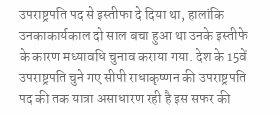उपराष्ट्रपति पद से इस्तीफा दे दिया था, हालांकि उनकाकार्यकाल दो साल बचा हुआ था उनके इस्तीफे के कारण मध्यावधि चुनाव कराया गया. देश के 15वें उपराष्ट्रपति चुने गए सीपी राधाकृष्णन की उपराष्ट्रपति पद की तक यात्रा असाधारण रही है इस सफर की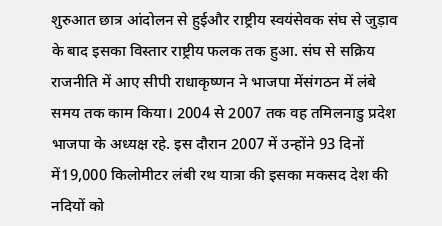शुरुआत छात्र आंदोलन से हुईऔर राष्ट्रीय स्वयंसेवक संघ से जुड़ाव के बाद इसका विस्तार राष्ट्रीय फलक तक हुआ. संघ से सक्रिय राजनीति में आए सीपी राधाकृष्णन ने भाजपा मेंसंगठन में लंबे समय तक काम किया। 2004 से 2007 तक वह तमिलनाडु प्रदेश भाजपा के अध्यक्ष रहे. इस दौरान 2007 में उन्होंने 93 दिनों में19,000 किलोमीटर लंबी रथ यात्रा की इसका मकसद देश की नदियों को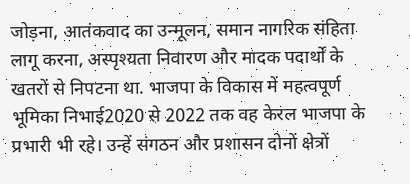जोड़ना, आतंकवाद का उन्मूलन, समान नागरिक संहिता लागू करना, अस्पृश्यता निवारण और मादक पदार्थों के खतरों से निपटना था. भाजपा के विकास में महत्वपूर्ण भूमिका निभाई2020 से 2022 तक वह केरल भाजपा के प्रभारी भी रहे। उन्हें संगठन और प्रशासन दोनों क्षेत्रों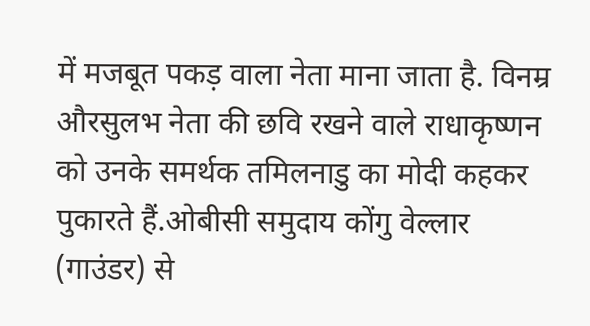में मजबूत पकड़ वाला नेता माना जाता है. विनम्र औरसुलभ नेता की छवि रखने वाले राधाकृष्णन को उनके समर्थक तमिलनाडु का मोदी कहकर पुकारते हैं.ओबीसी समुदाय कोंगु वेल्लार (गाउंडर) से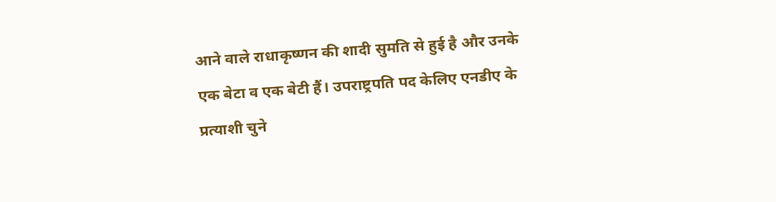आने वाले राधाकृष्णन की शादी सुमति से हुई है और उनके एक बेटा व एक बेटी हैं। उपराष्ट्रपति पद केलिए एनडीए के प्रत्याशी चुने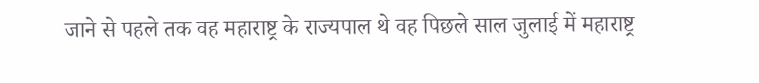जाने से पहले तक वह महाराष्ट्र के राज्यपाल थे वह पिछले साल जुलाई में महाराष्ट्र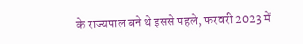के राज्यपाल बने थे इससे पहले, फरवरी 2023 में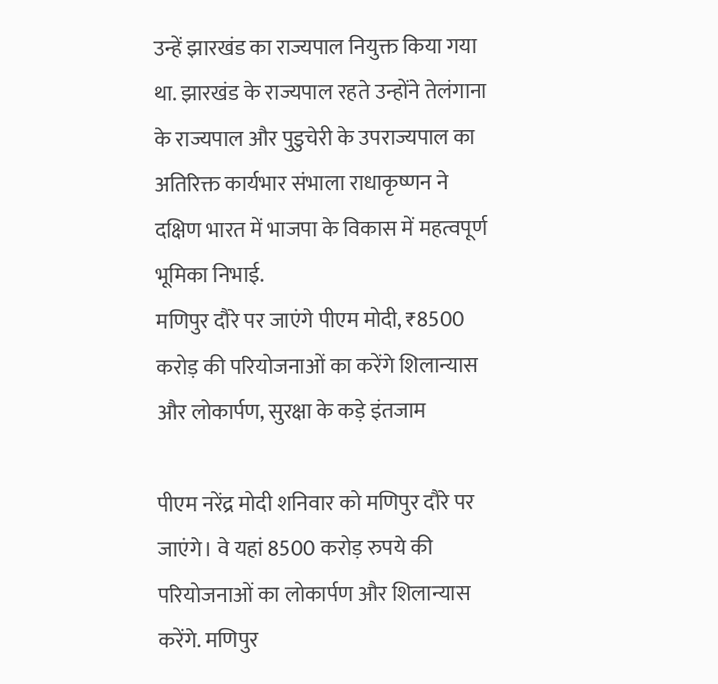उन्हें झारखंड का राज्यपाल नियुक्त किया गया था. झारखंड के राज्यपाल रहते उन्होंने तेलंगाना के राज्यपाल और पुडुचेरी के उपराज्यपाल का अतिरिक्त कार्यभार संभाला राधाकृष्णन ने दक्षिण भारत में भाजपा के विकास में महत्वपूर्ण भूमिका निभाई.
मणिपुर दौरे पर जाएंगे पीएम मोदी, ₹8500 करोड़ की परियोजनाओं का करेंगे शिलान्यास और लोकार्पण, सुरक्षा के कड़े इंतजाम

पीएम नरेंद्र मोदी शनिवार को मणिपुर दौरे पर जाएंगे। वे यहां 8500 करोड़ रुपये की परियोजनाओं का लोकार्पण और शिलान्यास करेंगे. मणिपुर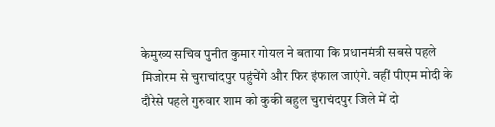केमुख्य सचिव पुनीत कुमार गोयल ने बताया कि प्रधानमंत्री सबसे पहले मिजोरम से चुराचांदपुर पहुंचेंगे और फिर इंफाल जाएंगे. वहीं पीएम मोदी के दौरेसे पहले गुरुवार शाम को कुकी बहुल चुराचंदपुर जिले में दो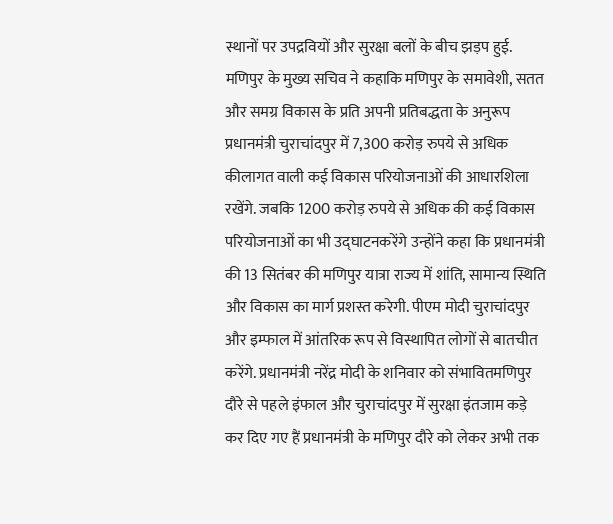स्थानों पर उपद्रवियों और सुरक्षा बलों के बीच झड़प हुई. मणिपुर के मुख्य सचिव ने कहाकि मणिपुर के समावेशी, सतत और समग्र विकास के प्रति अपनी प्रतिबद्धता के अनुरूप प्रधानमंत्री चुराचांदपुर में 7,300 करोड़ रुपये से अधिक कीलागत वाली कई विकास परियोजनाओं की आधारशिला रखेंगे. जबकि 1200 करोड़ रुपये से अधिक की कई विकास परियोजनाओं का भी उद्घाटनकरेंगे उन्होंने कहा कि प्रधानमंत्री की 13 सितंबर की मणिपुर यात्रा राज्य में शांति, सामान्य स्थिति और विकास का मार्ग प्रशस्त करेगी. पीएम मोदी चुराचांदपुर और इम्फाल में आंतरिक रूप से विस्थापित लोगों से बातचीत करेंगे. प्रधानमंत्री नरेंद्र मोदी के शनिवार को संभावितमणिपुर दौरे से पहले इंफाल और चुराचांदपुर में सुरक्षा इंतजाम कड़े कर दिए गए हैं प्रधानमंत्री के मणिपुर दौरे को लेकर अभी तक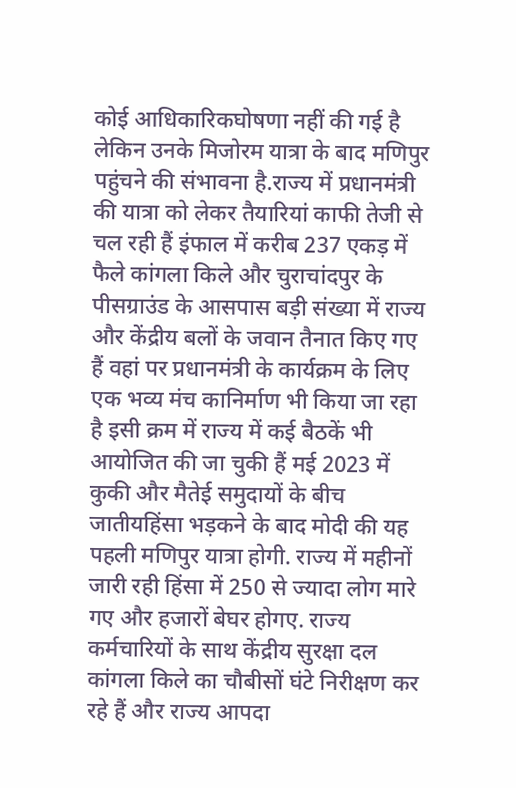कोई आधिकारिकघोषणा नहीं की गई है लेकिन उनके मिजोरम यात्रा के बाद मणिपुर पहुंचने की संभावना है.राज्य में प्रधानमंत्री की यात्रा को लेकर तैयारियां काफी तेजी से चल रही हैं इंफाल में करीब 237 एकड़ में फैले कांगला किले और चुराचांदपुर के पीसग्राउंड के आसपास बड़ी संख्या में राज्य और केंद्रीय बलों के जवान तैनात किए गए हैं वहां पर प्रधानमंत्री के कार्यक्रम के लिए एक भव्य मंच कानिर्माण भी किया जा रहा है इसी क्रम में राज्य में कई बैठकें भी आयोजित की जा चुकी हैं मई 2023 में कुकी और मैतेई समुदायों के बीच जातीयहिंसा भड़कने के बाद मोदी की यह पहली मणिपुर यात्रा होगी. राज्य में महीनों जारी रही हिंसा में 250 से ज्यादा लोग मारे गए और हजारों बेघर होगए. राज्य कर्मचारियों के साथ केंद्रीय सुरक्षा दल कांगला किले का चौबीसों घंटे निरीक्षण कर रहे हैं और राज्य आपदा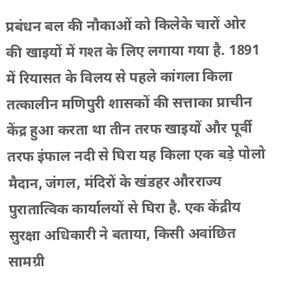प्रबंधन बल की नौकाओं को किलेके चारों ओर की खाइयों में गश्त के लिए लगाया गया है. 1891 में रियासत के विलय से पहले कांगला किला तत्कालीन मणिपुरी शासकों की सत्ताका प्राचीन केंद्र हुआ करता था तीन तरफ खाइयों और पूर्वी तरफ इंफाल नदी से घिरा यह किला एक बड़े पोलो मैदान, जंगल, मंदिरों के खंडहर औरराज्य पुरातात्विक कार्यालयों से घिरा है. एक केंद्रीय सुरक्षा अधिकारी ने बताया, किसी अवांछित सामग्री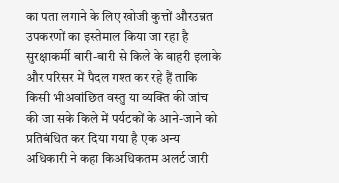का पता लगाने के लिए खोजी कुत्तों औरउन्नत उपकरणों का इस्तेमाल किया जा रहा है सुरक्षाकर्मी बारी-बारी से किले के बाहरी इलाके और परिसर में पैदल गश्त कर रहे हैं ताकि किसी भीअवांछित वस्तु या व्यक्ति की जांच की जा सके किले में पर्यटकों के आने-जाने को प्रतिबंधित कर दिया गया है एक अन्य अधिकारी ने कहा किअधिकतम अलर्ट जारी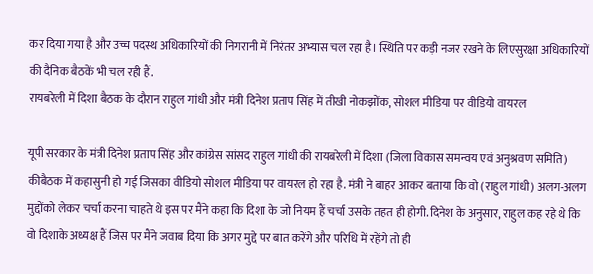कर दिया गया है और उच्च पदस्थ अधिकारियों की निगरानी में निरंतर अभ्यास चल रहा है। स्थिति पर कड़ी नजर रखने के लिएसुरक्षा अधिकारियों की दैनिक बैठकें भी चल रही हैं.
रायबरेली में दिशा बैठक के दौरान राहुल गांधी और मंत्री दिनेश प्रताप सिंह में तीखी नोकझोंक, सोशल मीडिया पर वीडियो वायरल

यूपी सरकार के मंत्री दिनेश प्रताप सिंह और कांग्रेस सांसद राहुल गांधी की रायबरेली में दिशा (जिला विकास समन्वय एवं अनुश्रवण समिति) कीबैठक में कहासुनी हो गई जिसका वीडियो सोशल मीडिया पर वायरल हो रहा है. मंत्री ने बाहर आकर बताया कि वो (राहुल गांधी) अलग-अलग मुद्दोंको लेकर चर्चा करना चाहते थे इस पर मैंने कहा कि दिशा के जो नियम हैं चर्चा उसके तहत ही होगी. दिनेश के अनुसार, राहुल कह रहे थे कि वो दिशाके अध्यक्ष हैं जिस पर मैंने जवाब दिया कि अगर मुद्दे पर बात करेंगे और परिधि में रहेंगे तो ही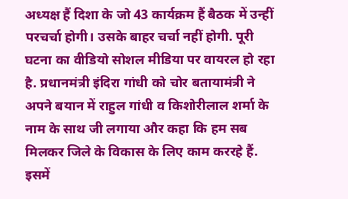अध्यक्ष हैं दिशा के जो 43 कार्यक्रम हैं बैठक में उन्हीं परचर्चा होगी। उसके बाहर चर्चा नहीं होगी. पूरी घटना का वीडियो सोशल मीडिया पर वायरल हो रहा है. प्रधानमंत्री इंदिरा गांधी को चोर बतायामंत्री ने अपने बयान में राहुल गांधी व किशोरीलाल शर्मा के नाम के साथ जी लगाया और कहा कि हम सब मिलकर जिले के विकास के लिए काम कररहे हैं. इसमें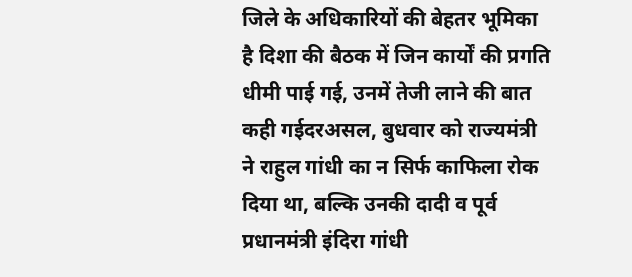जिले के अधिकारियों की बेहतर भूमिका है दिशा की बैठक में जिन कार्यों की प्रगति धीमी पाई गई, उनमें तेजी लाने की बात कही गईदरअसल, बुधवार को राज्यमंत्री ने राहुल गांधी का न सिर्फ काफिला रोक दिया था, बल्कि उनकी दादी व पूर्व प्रधानमंत्री इंदिरा गांधी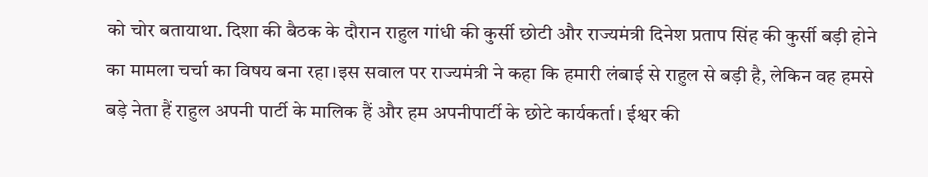को चोर बतायाथा. दिशा की बैठक के दौरान राहुल गांधी की कुर्सी छोटी और राज्यमंत्री दिनेश प्रताप सिंह की कुर्सी बड़ी होने का मामला चर्चा का विषय बना रहा।इस सवाल पर राज्यमंत्री ने कहा कि हमारी लंबाई से राहुल से बड़ी है, लेकिन वह हमसे बड़े नेता हैं राहुल अपनी पार्टी के मालिक हैं और हम अपनीपार्टी के छोटे कार्यकर्ता। ईश्वर की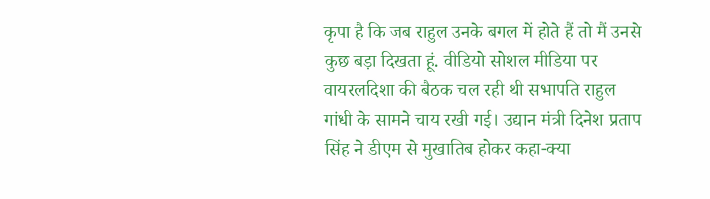कृपा है कि जब राहुल उनके बगल में होते हैं तो मैं उनसे कुछ बड़ा दिखता हूं. वीडियो सोशल मीडिया पर वायरलदिशा की बैठक चल रही थी सभापति राहुल गांधी के सामने चाय रखी गई। उद्यान मंत्री दिनेश प्रताप सिंह ने डीएम से मुखातिब होकर कहा-क्या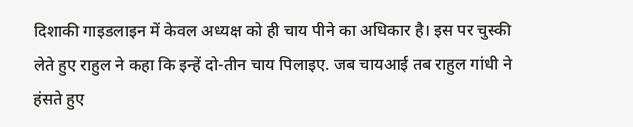दिशाकी गाइडलाइन में केवल अध्यक्ष को ही चाय पीने का अधिकार है। इस पर चुस्की लेते हुए राहुल ने कहा कि इन्हें दो-तीन चाय पिलाइए. जब चायआई तब राहुल गांधी ने हंसते हुए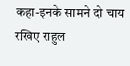कहा-इनके सामने दो चाय रखिए राहुल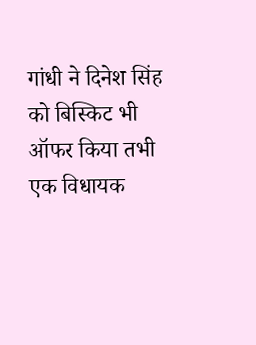गांधी ने दिनेश सिंह को बिस्किट भी ऑफर किया तभी एक विधायक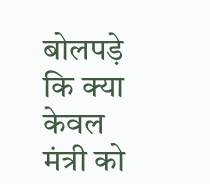बोलपड़े कि क्या केवल मंत्री को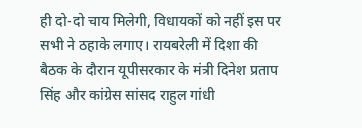ही दो-दो चाय मिलेगी, विधायकों को नहीं इस पर सभी ने ठहाके लगाए। रायबरेली में दिशा की बैठक के दौरान यूपीसरकार के मंत्री दिनेश प्रताप सिंह और कांग्रेस सांसद राहुल गांधी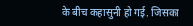के बीच कहासुनी हो गई. जिसका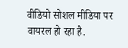वीडियो सोशल मीडिया पर वायरल हो रहा है.